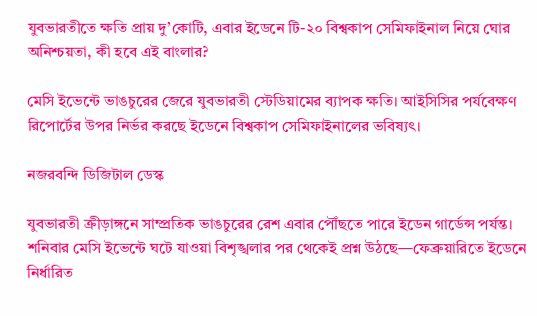যুবভারতীতে ক্ষতি প্রায় দু’কোটি, এবার ইডেনে টি-২০ বিশ্বকাপ সেমিফাইনাল নিয়ে ঘোর অনিশ্চয়তা, কী হবে এই বাংলার?

মেসি ইভেন্টে ভাঙচুরের জেরে যুবভারতী স্টেডিয়ামের ব্যাপক ক্ষতি। আইসিসির পর্যবেক্ষণ রিপোর্টের উপর নির্ভর করছে ইডেনে বিশ্বকাপ সেমিফাইনালের ভবিষ্যৎ।

নজরবন্দি ডিজিটাল ডেস্ক

যুবভারতী ক্রীড়াঙ্গনে সাম্প্রতিক ভাঙচুরের রেশ এবার পৌঁছতে পারে ইডেন গার্ডেন্স পর্যন্ত। শনিবার মেসি ইভেন্টে ঘটে যাওয়া বিশৃঙ্খলার পর থেকেই প্রশ্ন উঠছে—ফেব্রুয়ারিতে ইডেনে নির্ধারিত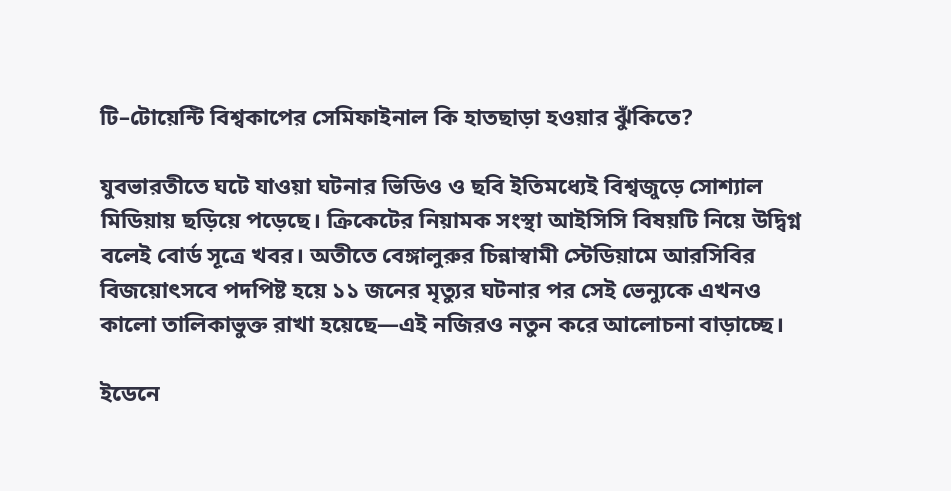টি–টোয়েন্টি বিশ্বকাপের সেমিফাইনাল কি হাতছাড়া হওয়ার ঝুঁকিতে?

যুবভারতীতে ঘটে যাওয়া ঘটনার ভিডিও ও ছবি ইতিমধ্যেই বিশ্বজুড়ে সোশ্যাল মিডিয়ায় ছড়িয়ে পড়েছে। ক্রিকেটের নিয়ামক সংস্থা আইসিসি বিষয়টি নিয়ে উদ্বিগ্ন বলেই বোর্ড সূত্রে খবর। অতীতে বেঙ্গালুরুর চিন্নাস্বামী স্টেডিয়ামে আরসিবির বিজয়োৎসবে পদপিষ্ট হয়ে ১১ জনের মৃত্যুর ঘটনার পর সেই ভেন্যুকে এখনও কালো তালিকাভুক্ত রাখা হয়েছে—এই নজিরও নতুন করে আলোচনা বাড়াচ্ছে।

ইডেনে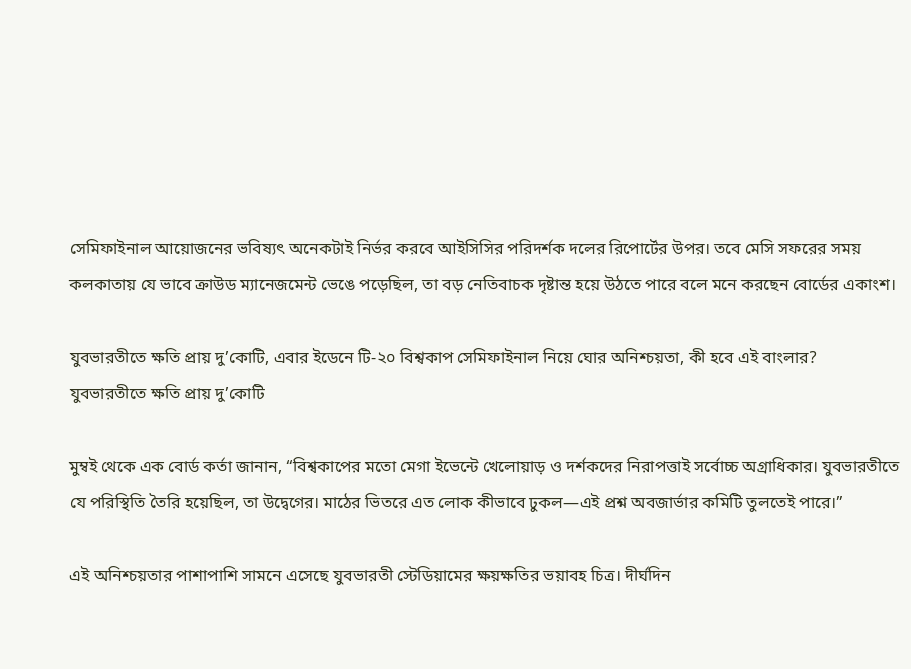সেমিফাইনাল আয়োজনের ভবিষ্যৎ অনেকটাই নির্ভর করবে আইসিসির পরিদর্শক দলের রিপোর্টের উপর। তবে মেসি সফরের সময় কলকাতায় যে ভাবে ক্রাউড ম্যানেজমেন্ট ভেঙে পড়েছিল, তা বড় নেতিবাচক দৃষ্টান্ত হয়ে উঠতে পারে বলে মনে করছেন বোর্ডের একাংশ।

যুবভারতীতে ক্ষতি প্রায় দু’কোটি, এবার ইডেনে টি-২০ বিশ্বকাপ সেমিফাইনাল নিয়ে ঘোর অনিশ্চয়তা, কী হবে এই বাংলার?
যুবভারতীতে ক্ষতি প্রায় দু’কোটি

মুম্বই থেকে এক বোর্ড কর্তা জানান, “বিশ্বকাপের মতো মেগা ইভেন্টে খেলোয়াড় ও দর্শকদের নিরাপত্তাই সর্বোচ্চ অগ্রাধিকার। যুবভারতীতে যে পরিস্থিতি তৈরি হয়েছিল, তা উদ্বেগের। মাঠের ভিতরে এত লোক কীভাবে ঢুকল—এই প্রশ্ন অবজার্ভার কমিটি তুলতেই পারে।”

এই অনিশ্চয়তার পাশাপাশি সামনে এসেছে যুবভারতী স্টেডিয়ামের ক্ষয়ক্ষতির ভয়াবহ চিত্র। দীর্ঘদিন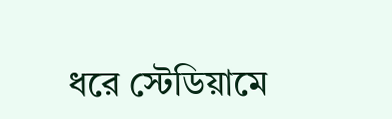ধরে স্টেডিয়ামে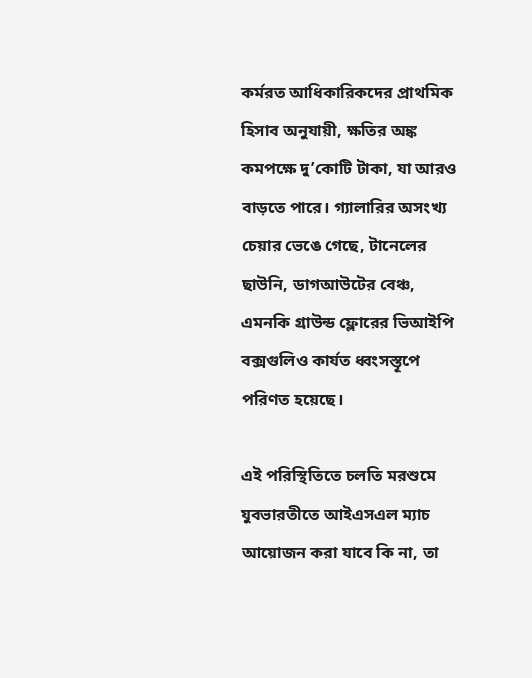কর্মরত আধিকারিকদের প্রাথমিক হিসাব অনুযায়ী, ক্ষতির অঙ্ক কমপক্ষে দু’কোটি টাকা, যা আরও বাড়তে পারে। গ্যালারির অসংখ্য চেয়ার ভেঙে গেছে, টানেলের ছাউনি, ডাগআউটের বেঞ্চ, এমনকি গ্রাউন্ড ফ্লোরের ভিআইপি বক্সগুলিও কার্যত ধ্বংসস্তূপে পরিণত হয়েছে।

এই পরিস্থিতিতে চলতি মরশুমে যুবভারতীতে আইএসএল ম্যাচ আয়োজন করা যাবে কি না, তা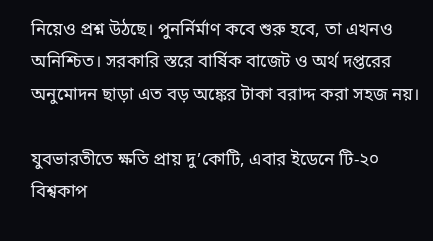নিয়েও প্রশ্ন উঠছে। পুনর্নির্মাণ কবে শুরু হবে, তা এখনও অনিশ্চিত। সরকারি স্তরে বার্ষিক বাজেট ও অর্থ দপ্তরের অনুমোদন ছাড়া এত বড় অঙ্কের টাকা বরাদ্দ করা সহজ নয়।

যুবভারতীতে ক্ষতি প্রায় দু’কোটি, এবার ইডেনে টি-২০ বিশ্বকাপ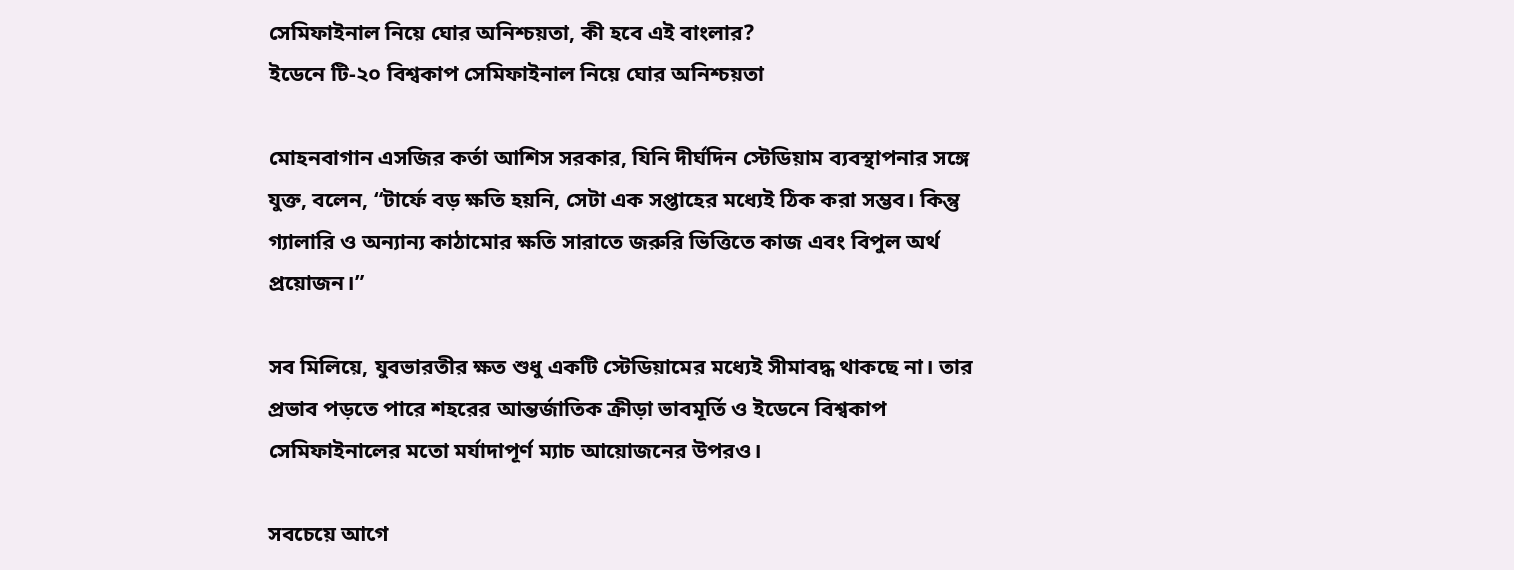সেমিফাইনাল নিয়ে ঘোর অনিশ্চয়তা, কী হবে এই বাংলার?
ইডেনে টি-২০ বিশ্বকাপ সেমিফাইনাল নিয়ে ঘোর অনিশ্চয়তা

মোহনবাগান এসজির কর্তা আশিস সরকার, যিনি দীর্ঘদিন স্টেডিয়াম ব্যবস্থাপনার সঙ্গে যুক্ত, বলেন, “টার্ফে বড় ক্ষতি হয়নি, সেটা এক সপ্তাহের মধ্যেই ঠিক করা সম্ভব। কিন্তু গ্যালারি ও অন্যান্য কাঠামোর ক্ষতি সারাতে জরুরি ভিত্তিতে কাজ এবং বিপুল অর্থ প্রয়োজন।”

সব মিলিয়ে, যুবভারতীর ক্ষত শুধু একটি স্টেডিয়ামের মধ্যেই সীমাবদ্ধ থাকছে না। তার প্রভাব পড়তে পারে শহরের আন্তর্জাতিক ক্রীড়া ভাবমূর্তি ও ইডেনে বিশ্বকাপ সেমিফাইনালের মতো মর্যাদাপূর্ণ ম্যাচ আয়োজনের উপরও।

সবচেয়ে আগে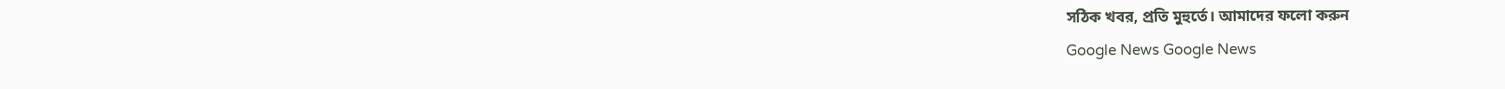সঠিক খবর, প্রতি মুহুর্তে। আমাদের ফলো করুন
Google News Google News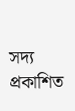সদ্য প্রকাশিত